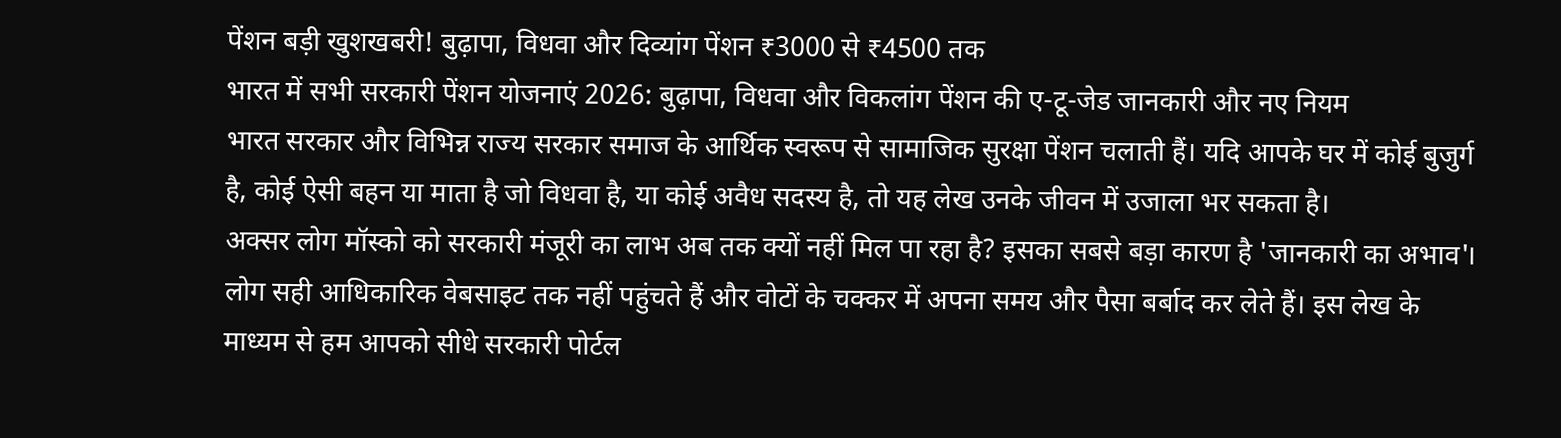पेंशन बड़ी खुशखबरी! बुढ़ापा, विधवा और दिव्यांग पेंशन ₹3000 से ₹4500 तक
भारत में सभी सरकारी पेंशन योजनाएं 2026: बुढ़ापा, विधवा और विकलांग पेंशन की ए-टू-जेड जानकारी और नए नियम
भारत सरकार और विभिन्न राज्य सरकार समाज के आर्थिक स्वरूप से सामाजिक सुरक्षा पेंशन चलाती हैं। यदि आपके घर में कोई बुजुर्ग है, कोई ऐसी बहन या माता है जो विधवा है, या कोई अवैध सदस्य है, तो यह लेख उनके जीवन में उजाला भर सकता है।
अक्सर लोग मॉस्को को सरकारी मंजूरी का लाभ अब तक क्यों नहीं मिल पा रहा है? इसका सबसे बड़ा कारण है 'जानकारी का अभाव'। लोग सही आधिकारिक वेबसाइट तक नहीं पहुंचते हैं और वोटों के चक्कर में अपना समय और पैसा बर्बाद कर लेते हैं। इस लेख के माध्यम से हम आपको सीधे सरकारी पोर्टल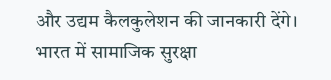और उद्यम कैलकुलेशन की जानकारी देंगे।
भारत में सामाजिक सुरक्षा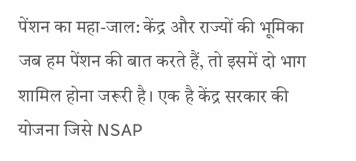पेंशन का महा-जाल: केंद्र और राज्यों की भूमिका
जब हम पेंशन की बात करते हैं, तो इसमें दो भाग शामिल होना जरूरी है। एक है केंद्र सरकार की योजना जिसे NSAP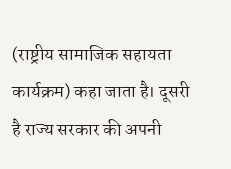(राष्ट्रीय सामाजिक सहायता कार्यक्रम) कहा जाता है। दूसरी है राज्य सरकार की अपनी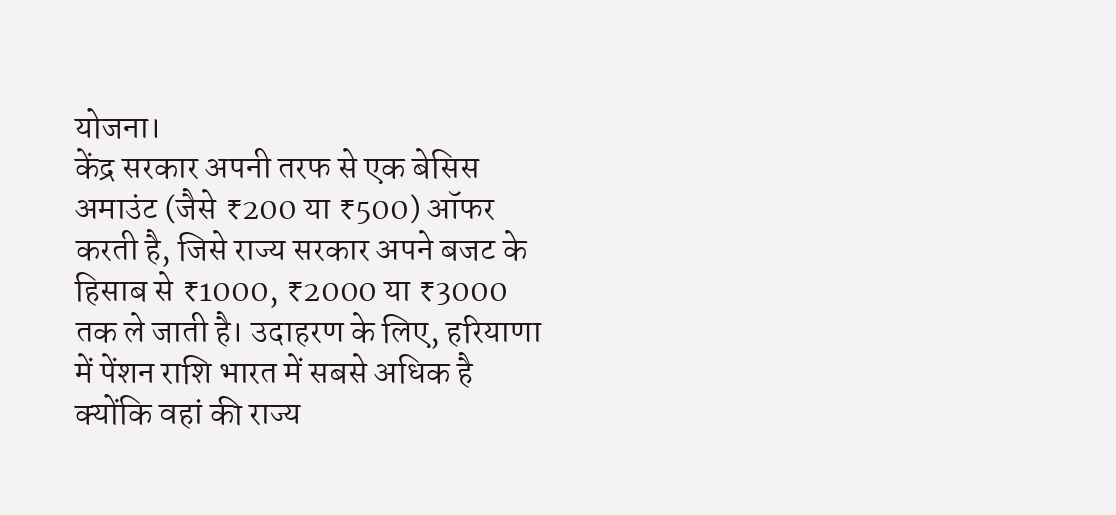योजना।
केंद्र सरकार अपनी तरफ से एक बेसिस अमाउंट (जैसे ₹200 या ₹500) ऑफर करती है, जिसे राज्य सरकार अपने बजट के हिसाब से ₹1000, ₹2000 या ₹3000 तक ले जाती है। उदाहरण के लिए, हरियाणा में पेंशन राशि भारत में सबसे अधिक है क्योंकि वहां की राज्य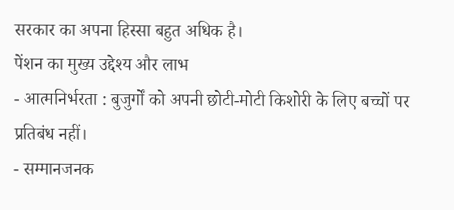सरकार का अपना हिस्सा बहुत अधिक है।
पेंशन का मुख्य उद्देश्य और लाभ
- आत्मनिर्भरता : बुजुर्गों को अपनी छोटी-मोटी किशोरी के लिए बच्चों पर प्रतिबंध नहीं।
- सम्मानजनक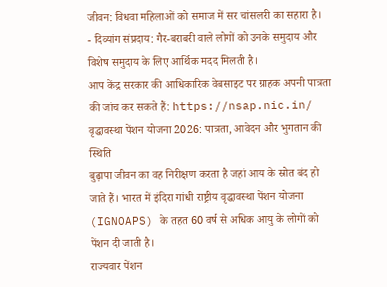जीवन: विधवा महिलाओं को समाज में सर चांसलरी का सहारा है।
- दिव्यांग संप्रदाय: गैर-बराबरी वाले लोगों को उनके समुदाय और विशेष समुदाय के लिए आर्थिक मदद मिलती है।
आप केंद्र सरकार की आधिकारिक वेबसाइट पर ग्राहक अपनी पात्रता की जांच कर सकते हैं: https://nsap.nic.in/
वृद्धावस्था पेंशन योजना 2026: पात्रता, आवेदन और भुगतान की स्थिति
बुढ़ापा जीवन का वह निरीक्षण करता है जहां आय के स्रोत बंद हो जाते हैं। भारत में इंदिरा गांधी राष्ट्रीय वृद्धावस्था पेंशन योजना (IGNOAPS) के तहत 60 वर्ष से अधिक आयु के लोगों को पेंशन दी जाती है।
राज्यवार पेंशन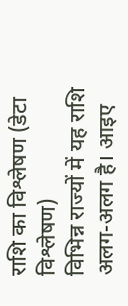राशि का विश्लेषण (डेटा विश्लेषण)
विभिन्न राज्यों में यह राशि अलग-अलग है। आइए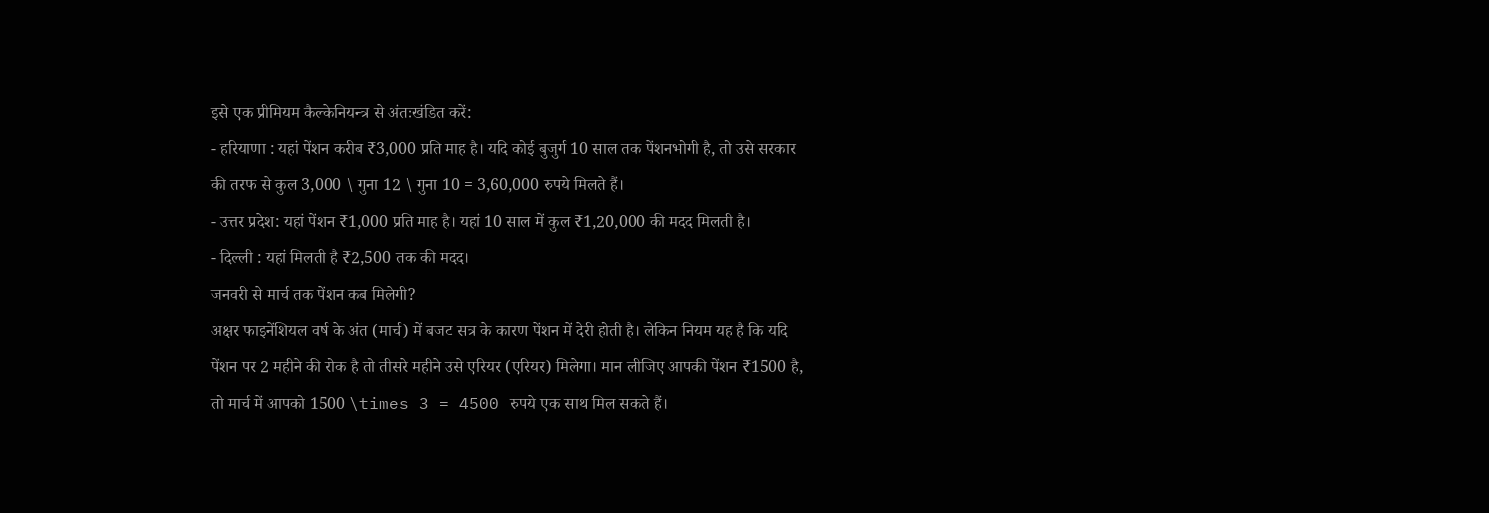इसे एक प्रीमियम कैल्केनियन्त्र से अंतःखंडित करें:
- हरियाणा : यहां पेंशन करीब ₹3,000 प्रति माह है। यदि कोई बुजुर्ग 10 साल तक पेंशनभोगी है, तो उसे सरकार की तरफ से कुल 3,000 \ गुना 12 \ गुना 10 = 3,60,000 रुपये मिलते हैं।
- उत्तर प्रदेश: यहां पेंशन ₹1,000 प्रति माह है। यहां 10 साल में कुल ₹1,20,000 की मदद मिलती है।
- दिल्ली : यहां मिलती है ₹2,500 तक की मदद।
जनवरी से मार्च तक पेंशन कब मिलेगी?
अक्षर फाइनेंशियल वर्ष के अंत (मार्च) में बजट सत्र के कारण पेंशन में देरी होती है। लेकिन नियम यह है कि यदि पेंशन पर 2 महीने की रोक है तो तीसरे महीने उसे एरियर (एरियर) मिलेगा। मान लीजिए आपकी पेंशन ₹1500 है, तो मार्च में आपको 1500 \times 3 = 4500 रुपये एक साथ मिल सकते हैं।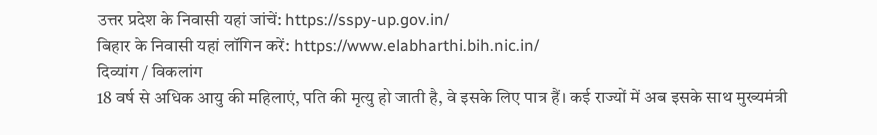उत्तर प्रदेश के निवासी यहां जांचें: https://sspy-up.gov.in/
बिहार के निवासी यहां लॉगिन करें: https://www.elabharthi.bih.nic.in/
दिव्यांग / विकलांग
18 वर्ष से अधिक आयु की महिलाएं, पति की मृत्यु हो जाती है, वे इसके लिए पात्र हैं। कई राज्यों में अब इसके साथ मुख्यमंत्री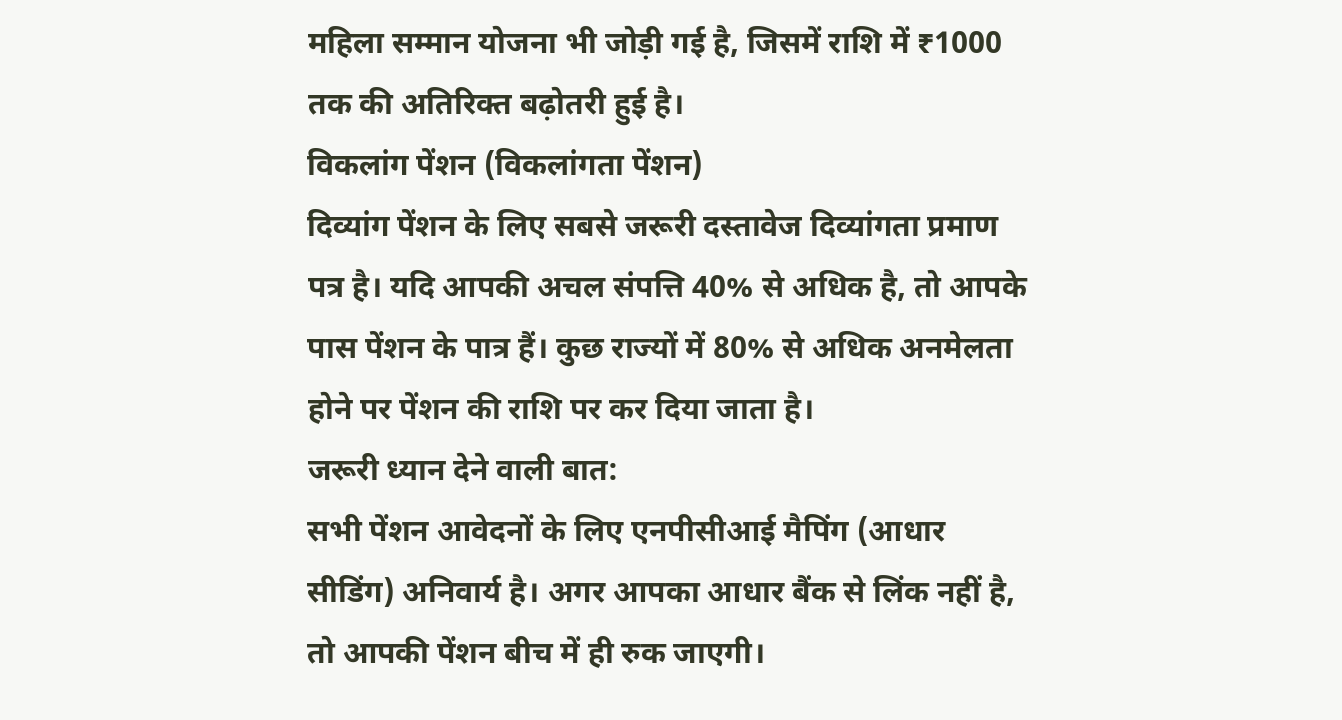महिला सम्मान योजना भी जोड़ी गई है, जिसमें राशि में ₹1000 तक की अतिरिक्त बढ़ोतरी हुई है।
विकलांग पेंशन (विकलांगता पेंशन)
दिव्यांग पेंशन के लिए सबसे जरूरी दस्तावेज दिव्यांगता प्रमाण पत्र है। यदि आपकी अचल संपत्ति 40% से अधिक है, तो आपके पास पेंशन के पात्र हैं। कुछ राज्यों में 80% से अधिक अनमेलता होने पर पेंशन की राशि पर कर दिया जाता है।
जरूरी ध्यान देने वाली बात:
सभी पेंशन आवेदनों के लिए एनपीसीआई मैपिंग (आधार सीडिंग) अनिवार्य है। अगर आपका आधार बैंक से लिंक नहीं है, तो आपकी पेंशन बीच में ही रुक जाएगी।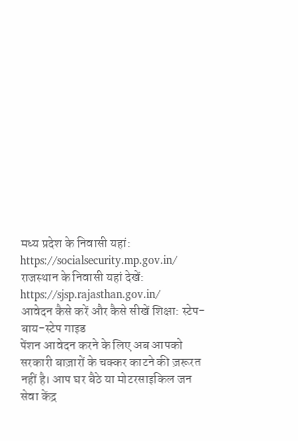मध्य प्रदेश के निवासी यहां: https://socialsecurity.mp.gov.in/
राजस्थान के निवासी यहां देखें: https://sjsp.rajasthan.gov.in/
आवेदन कैसे करें और कैसे सीखें शिक्षा: स्टेप-बाय-स्टेप गाइड
पेंशन आवेदन करने के लिए अब आपको सरकारी बाज़ारों के चक्कर काटने की ज़रूरत नहीं है। आप घर बैठे या मोटरसाइकिल जन सेवा केंद्र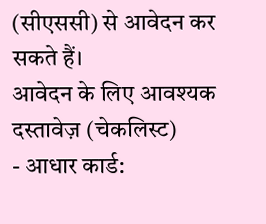(सीएससी) से आवेदन कर सकते हैं।
आवेदन के लिए आवश्यक दस्तावेज़ (चेकलिस्ट)
- आधार कार्ड: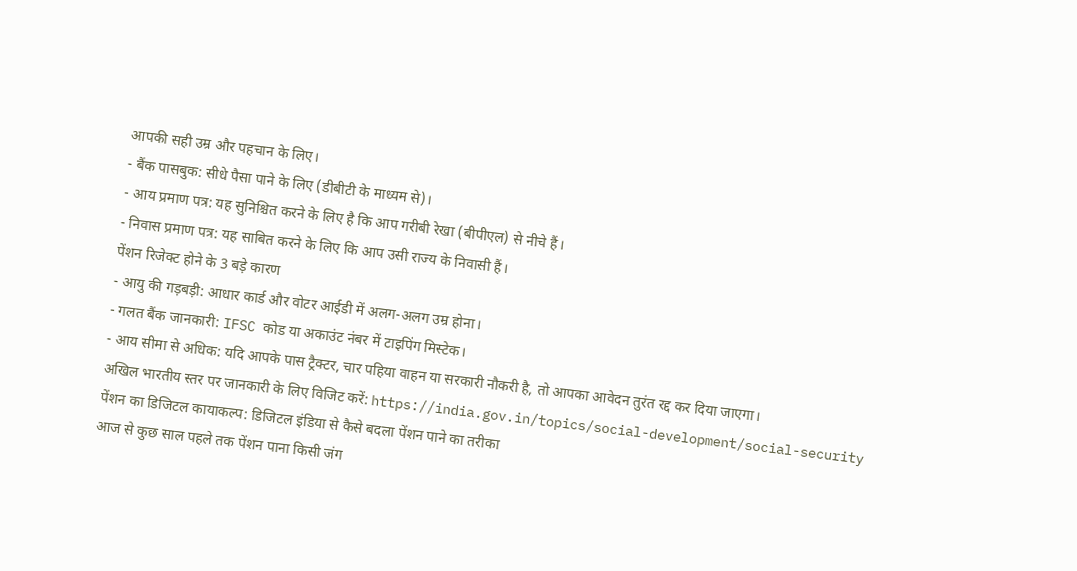आपकी सही उम्र और पहचान के लिए।
- बैंक पासबुक: सीधे पैसा पाने के लिए (डीबीटी के माध्यम से)।
- आय प्रमाण पत्र: यह सुनिश्चित करने के लिए है कि आप गरीबी रेखा (बीपीएल) से नीचे हैं।
- निवास प्रमाण पत्र: यह साबित करने के लिए कि आप उसी राज्य के निवासी हैं।
पेंशन रिजेक्ट होने के 3 बड़े कारण
- आयु की गड़बड़ी: आधार कार्ड और वोटर आईडी में अलग-अलग उम्र होना।
- गलत बैंक जानकारी: IFSC कोड या अकाउंट नंबर में टाइपिंग मिस्टेक।
- आय सीमा से अधिक: यदि आपके पास ट्रैक्टर, चार पहिया वाहन या सरकारी नौकरी है, तो आपका आवेदन तुरंत रद्द कर दिया जाएगा।
अखिल भारतीय स्तर पर जानकारी के लिए विजिट करें: https://india.gov.in/topics/social-development/social-security
पेंशन का डिजिटल कायाकल्प: डिजिटल इंडिया से कैसे बदला पेंशन पाने का तरीका
आज से कुछ साल पहले तक पेंशन पाना किसी जंग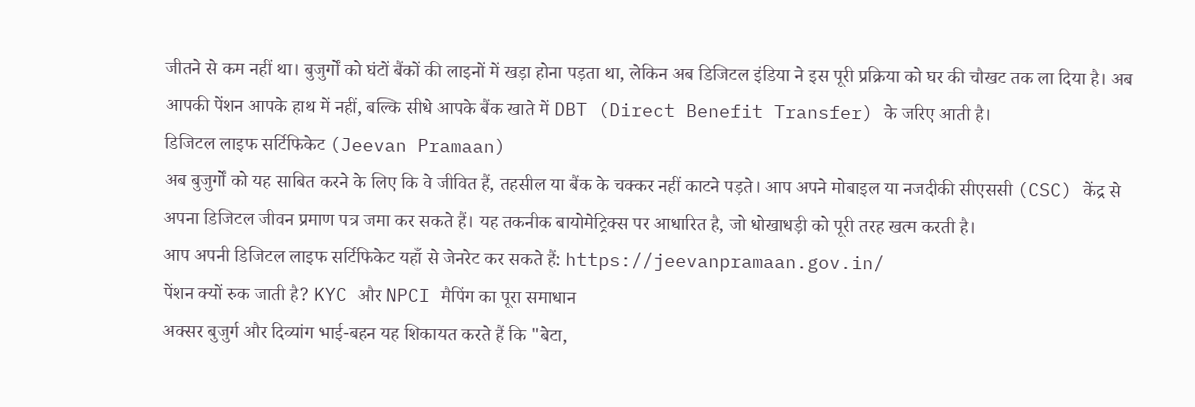जीतने से कम नहीं था। बुजुर्गों को घंटों बैंकों की लाइनों में खड़ा होना पड़ता था, लेकिन अब डिजिटल इंडिया ने इस पूरी प्रक्रिया को घर की चौखट तक ला दिया है। अब आपकी पेंशन आपके हाथ में नहीं, बल्कि सीधे आपके बैंक खाते में DBT (Direct Benefit Transfer) के जरिए आती है।
डिजिटल लाइफ सर्टिफिकेट (Jeevan Pramaan)
अब बुजुर्गों को यह साबित करने के लिए कि वे जीवित हैं, तहसील या बैंक के चक्कर नहीं काटने पड़ते। आप अपने मोबाइल या नजदीकी सीएससी (CSC) केंद्र से अपना डिजिटल जीवन प्रमाण पत्र जमा कर सकते हैं। यह तकनीक बायोमेट्रिक्स पर आधारित है, जो धोखाधड़ी को पूरी तरह खत्म करती है।
आप अपनी डिजिटल लाइफ सर्टिफिकेट यहाँ से जेनरेट कर सकते हैं: https://jeevanpramaan.gov.in/
पेंशन क्यों रुक जाती है? KYC और NPCI मैपिंग का पूरा समाधान
अक्सर बुजुर्ग और दिव्यांग भाई-बहन यह शिकायत करते हैं कि "बेटा,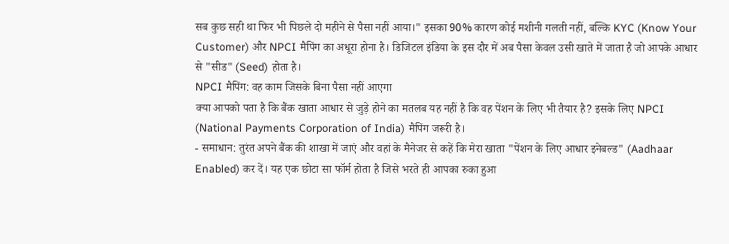सब कुछ सही था फिर भी पिछले दो महीने से पैसा नहीं आया।" इसका 90% कारण कोई मशीनी गलती नहीं, बल्कि KYC (Know Your Customer) और NPCI मैपिंग का अधूरा होना है। डिजिटल इंडिया के इस दौर में अब पैसा केवल उसी खाते में जाता है जो आपके आधार से "सीड" (Seed) होता है।
NPCI मैपिंग: वह काम जिसके बिना पैसा नहीं आएगा
क्या आपको पता है कि बैंक खाता आधार से जुड़े होने का मतलब यह नहीं है कि वह पेंशन के लिए भी तैयार है? इसके लिए NPCI (National Payments Corporation of India) मैपिंग जरूरी है।
- समाधान: तुरंत अपने बैंक की शाखा में जाएं और वहां के मैनेजर से कहें कि मेरा खाता "पेंशन के लिए आधार इनेबल्ड" (Aadhaar Enabled) कर दें। यह एक छोटा सा फॉर्म होता है जिसे भरते ही आपका रुका हुआ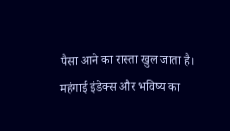पैसा आने का रास्ता खुल जाता है।
महंगाई इंडेक्स और भविष्य का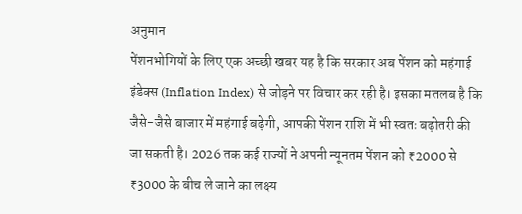अनुमान
पेंशनभोगियों के लिए एक अच्छी खबर यह है कि सरकार अब पेंशन को महंगाई इंडेक्स (Inflation Index) से जोड़ने पर विचार कर रही है। इसका मतलब है कि जैसे-जैसे बाजार में महंगाई बढ़ेगी, आपकी पेंशन राशि में भी स्वतः बढ़ोतरी की जा सकती है। 2026 तक कई राज्यों ने अपनी न्यूनतम पेंशन को ₹2000 से ₹3000 के बीच ले जाने का लक्ष्य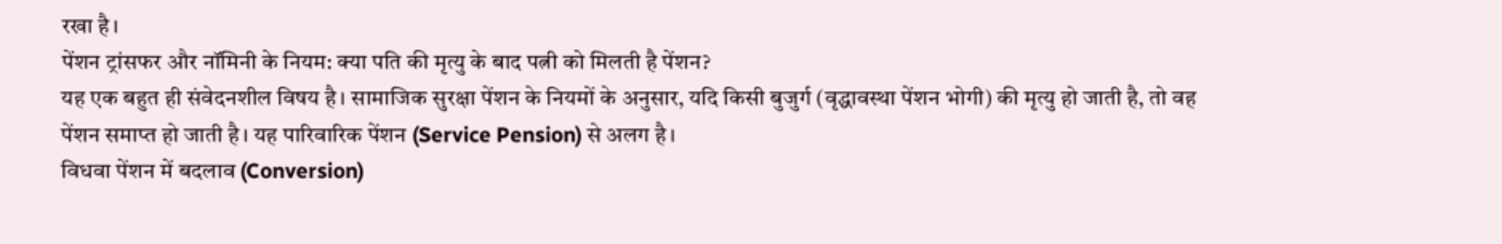रखा है।
पेंशन ट्रांसफर और नॉमिनी के नियम: क्या पति की मृत्यु के बाद पत्नी को मिलती है पेंशन?
यह एक बहुत ही संवेदनशील विषय है। सामाजिक सुरक्षा पेंशन के नियमों के अनुसार, यदि किसी बुजुर्ग (वृद्धावस्था पेंशन भोगी) की मृत्यु हो जाती है, तो वह पेंशन समाप्त हो जाती है। यह पारिवारिक पेंशन (Service Pension) से अलग है।
विधवा पेंशन में बदलाव (Conversion)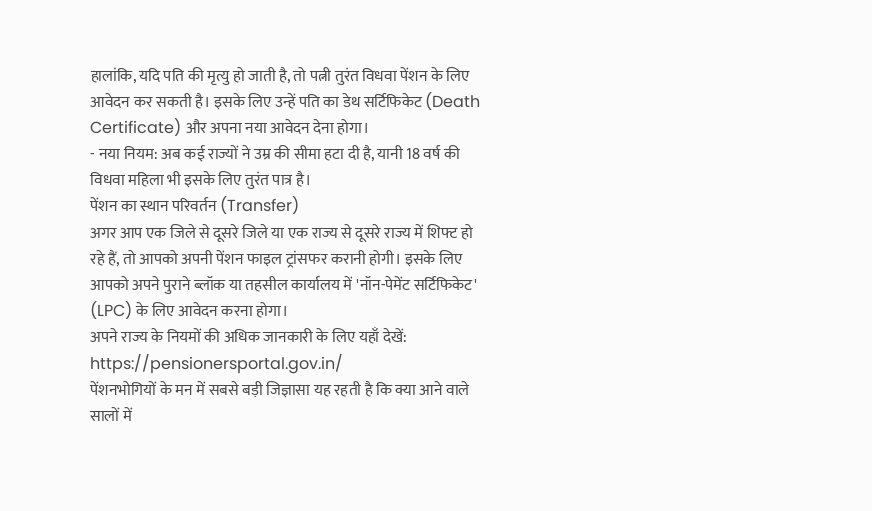हालांकि, यदि पति की मृत्यु हो जाती है, तो पत्नी तुरंत विधवा पेंशन के लिए आवेदन कर सकती है। इसके लिए उन्हें पति का डेथ सर्टिफिकेट (Death Certificate) और अपना नया आवेदन देना होगा।
- नया नियम: अब कई राज्यों ने उम्र की सीमा हटा दी है, यानी 18 वर्ष की विधवा महिला भी इसके लिए तुरंत पात्र है।
पेंशन का स्थान परिवर्तन (Transfer)
अगर आप एक जिले से दूसरे जिले या एक राज्य से दूसरे राज्य में शिफ्ट हो रहे हैं, तो आपको अपनी पेंशन फाइल ट्रांसफर करानी होगी। इसके लिए आपको अपने पुराने ब्लॉक या तहसील कार्यालय में 'नॉन-पेमेंट सर्टिफिकेट' (LPC) के लिए आवेदन करना होगा।
अपने राज्य के नियमों की अधिक जानकारी के लिए यहाँ देखें: https://pensionersportal.gov.in/
पेंशनभोगियों के मन में सबसे बड़ी जिज्ञासा यह रहती है कि क्या आने वाले सालों में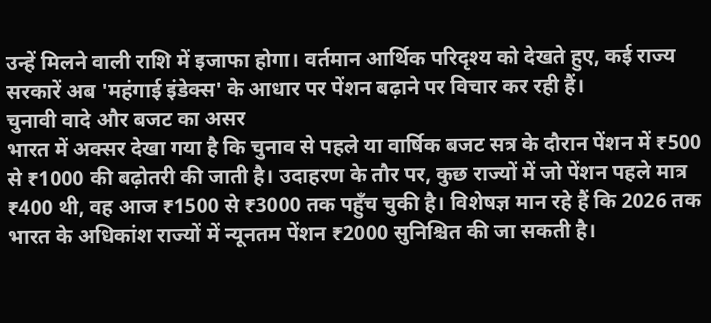उन्हें मिलने वाली राशि में इजाफा होगा। वर्तमान आर्थिक परिदृश्य को देखते हुए, कई राज्य सरकारें अब 'महंगाई इंडेक्स' के आधार पर पेंशन बढ़ाने पर विचार कर रही हैं।
चुनावी वादे और बजट का असर
भारत में अक्सर देखा गया है कि चुनाव से पहले या वार्षिक बजट सत्र के दौरान पेंशन में ₹500 से ₹1000 की बढ़ोतरी की जाती है। उदाहरण के तौर पर, कुछ राज्यों में जो पेंशन पहले मात्र ₹400 थी, वह आज ₹1500 से ₹3000 तक पहुँच चुकी है। विशेषज्ञ मान रहे हैं कि 2026 तक भारत के अधिकांश राज्यों में न्यूनतम पेंशन ₹2000 सुनिश्चित की जा सकती है।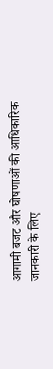आगामी बजट और घोषणाओं की आधिकारिक जानकारी के लिए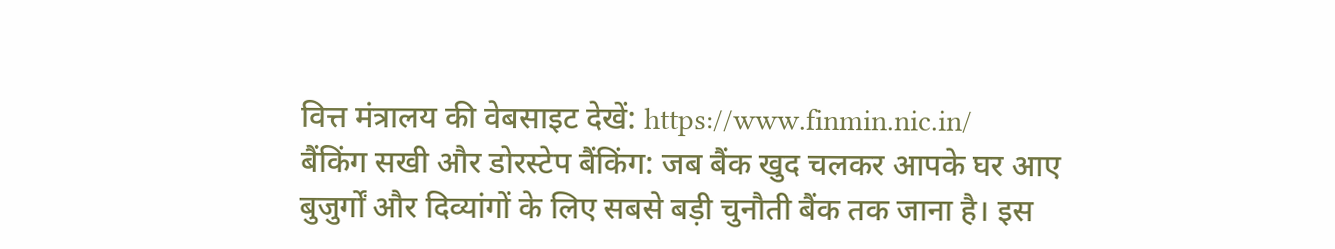वित्त मंत्रालय की वेबसाइट देखें: https://www.finmin.nic.in/
बैंकिंग सखी और डोरस्टेप बैंकिंग: जब बैंक खुद चलकर आपके घर आए
बुजुर्गों और दिव्यांगों के लिए सबसे बड़ी चुनौती बैंक तक जाना है। इस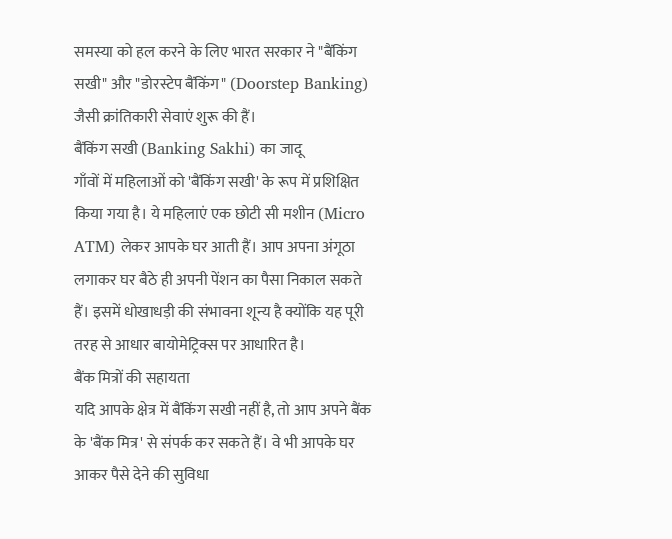समस्या को हल करने के लिए भारत सरकार ने "बैंकिंग सखी" और "डोरस्टेप बैंकिंग" (Doorstep Banking) जैसी क्रांतिकारी सेवाएं शुरू की हैं।
बैंकिंग सखी (Banking Sakhi) का जादू
गाँवों में महिलाओं को 'बैंकिंग सखी' के रूप में प्रशिक्षित किया गया है। ये महिलाएं एक छोटी सी मशीन (Micro ATM) लेकर आपके घर आती हैं। आप अपना अंगूठा लगाकर घर बैठे ही अपनी पेंशन का पैसा निकाल सकते हैं। इसमें धोखाधड़ी की संभावना शून्य है क्योंकि यह पूरी तरह से आधार बायोमेट्रिक्स पर आधारित है।
बैंक मित्रों की सहायता
यदि आपके क्षेत्र में बैंकिंग सखी नहीं है, तो आप अपने बैंक के 'बैंक मित्र' से संपर्क कर सकते हैं। वे भी आपके घर आकर पैसे देने की सुविधा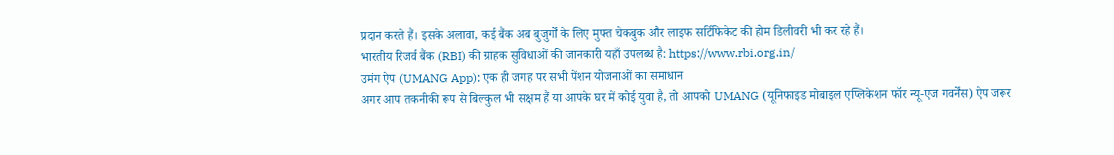प्रदान करते हैं। इसके अलावा, कई बैंक अब बुजुर्गों के लिए मुफ्त चेकबुक और लाइफ सर्टिफिकेट की होम डिलीवरी भी कर रहे हैं।
भारतीय रिजर्व बैंक (RBI) की ग्राहक सुविधाओं की जानकारी यहाँ उपलब्ध है: https://www.rbi.org.in/
उमंग ऐप (UMANG App): एक ही जगह पर सभी पेंशन योजनाओं का समाधान
अगर आप तकनीकी रूप से बिल्कुल भी सक्षम हैं या आपके घर में कोई युवा है, तो आपको UMANG (यूनिफाइड मोबाइल एप्लिकेशन फॉर न्यू-एज गवर्नेंस) ऐप जरूर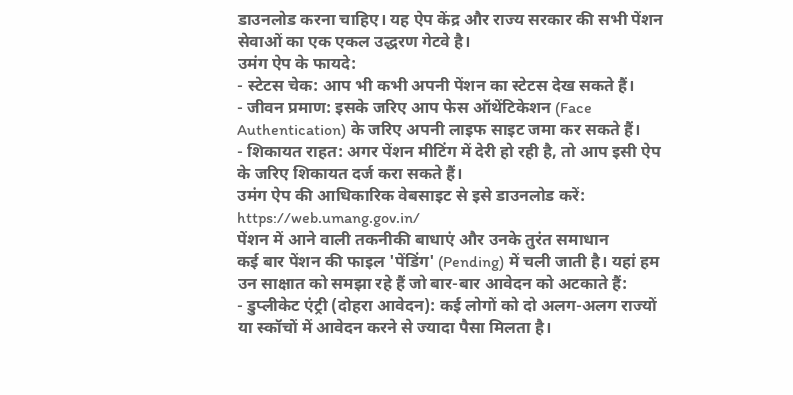डाउनलोड करना चाहिए। यह ऐप केंद्र और राज्य सरकार की सभी पेंशन सेवाओं का एक एकल उद्धरण गेटवे है।
उमंग ऐप के फायदे:
- स्टेटस चेक: आप भी कभी अपनी पेंशन का स्टेटस देख सकते हैं।
- जीवन प्रमाण: इसके जरिए आप फेस ऑथेंटिकेशन (Face Authentication) के जरिए अपनी लाइफ साइट जमा कर सकते हैं।
- शिकायत राहत: अगर पेंशन मीटिंग में देरी हो रही है, तो आप इसी ऐप के जरिए शिकायत दर्ज करा सकते हैं।
उमंग ऐप की आधिकारिक वेबसाइट से इसे डाउनलोड करें: https://web.umang.gov.in/
पेंशन में आने वाली तकनीकी बाधाएं और उनके तुरंत समाधान
कई बार पेंशन की फाइल 'पेंडिंग' (Pending) में चली जाती है। यहां हम उन साक्षात को समझा रहे हैं जो बार-बार आवेदन को अटकाते हैं:
- डुप्लीकेट एंट्री (दोहरा आवेदन): कई लोगों को दो अलग-अलग राज्यों या स्कॉचों में आवेदन करने से ज्यादा पैसा मिलता है।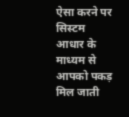ऐसा करने पर सिस्टम आधार के माध्यम से आपको पकड़ मिल जाती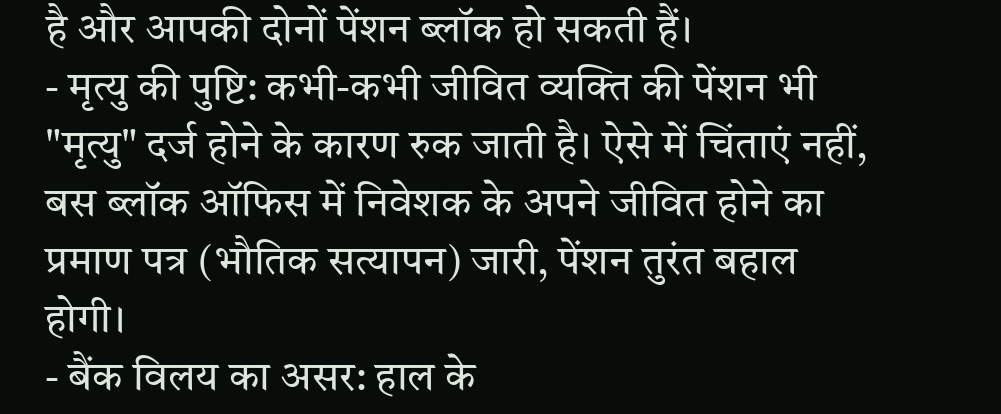है और आपकी दोनों पेंशन ब्लॉक हो सकती हैं।
- मृत्यु की पुष्टि: कभी-कभी जीवित व्यक्ति की पेंशन भी "मृत्यु" दर्ज होने के कारण रुक जाती है। ऐसे में चिंताएं नहीं, बस ब्लॉक ऑफिस में निवेशक के अपने जीवित होने का प्रमाण पत्र (भौतिक सत्यापन) जारी, पेंशन तुरंत बहाल होगी।
- बैंक विलय का असर: हाल के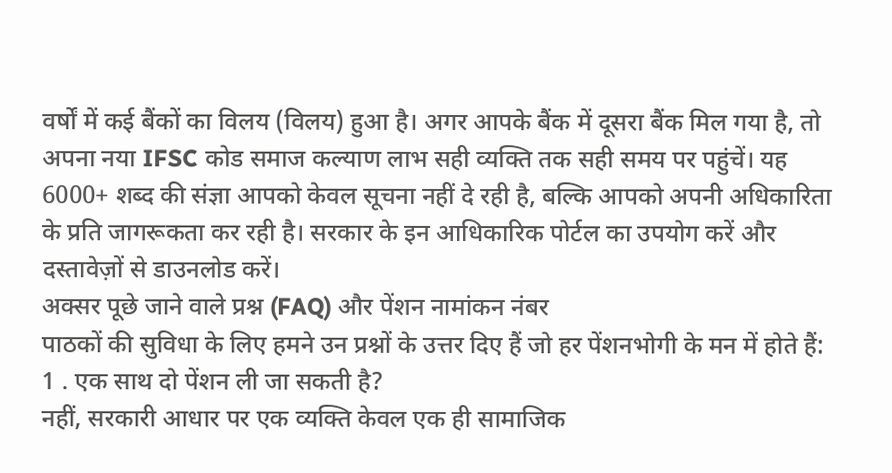वर्षों में कई बैंकों का विलय (विलय) हुआ है। अगर आपके बैंक में दूसरा बैंक मिल गया है, तो अपना नया IFSC कोड समाज कल्याण लाभ सही व्यक्ति तक सही समय पर पहुंचें। यह 6000+ शब्द की संज्ञा आपको केवल सूचना नहीं दे रही है, बल्कि आपको अपनी अधिकारिता के प्रति जागरूकता कर रही है। सरकार के इन आधिकारिक पोर्टल का उपयोग करें और दस्तावेज़ों से डाउनलोड करें।
अक्सर पूछे जाने वाले प्रश्न (FAQ) और पेंशन नामांकन नंबर
पाठकों की सुविधा के लिए हमने उन प्रश्नों के उत्तर दिए हैं जो हर पेंशनभोगी के मन में होते हैं:
1 . एक साथ दो पेंशन ली जा सकती है?
नहीं, सरकारी आधार पर एक व्यक्ति केवल एक ही सामाजिक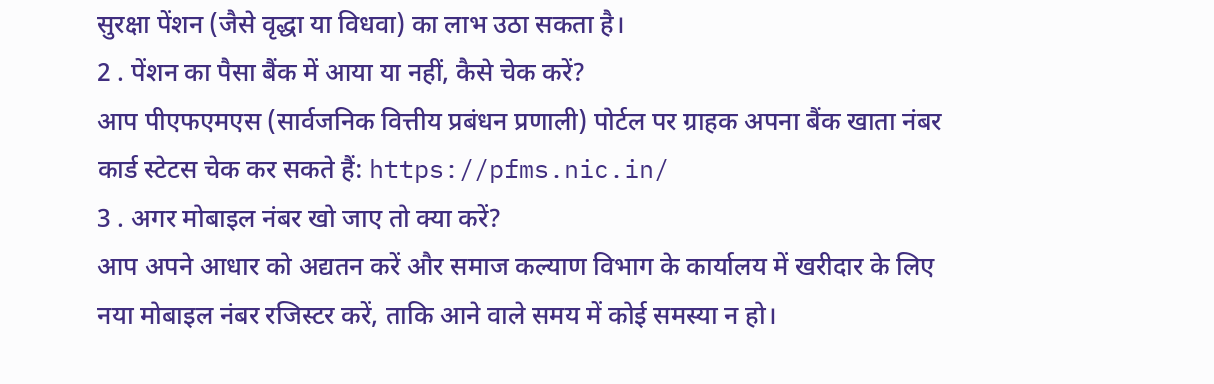सुरक्षा पेंशन (जैसे वृद्धा या विधवा) का लाभ उठा सकता है।
2 . पेंशन का पैसा बैंक में आया या नहीं, कैसे चेक करें?
आप पीएफएमएस (सार्वजनिक वित्तीय प्रबंधन प्रणाली) पोर्टल पर ग्राहक अपना बैंक खाता नंबर कार्ड स्टेटस चेक कर सकते हैं: https://pfms.nic.in/
3 . अगर मोबाइल नंबर खो जाए तो क्या करें?
आप अपने आधार को अद्यतन करें और समाज कल्याण विभाग के कार्यालय में खरीदार के लिए नया मोबाइल नंबर रजिस्टर करें, ताकि आने वाले समय में कोई समस्या न हो।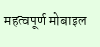महत्वपूर्ण मोबाइल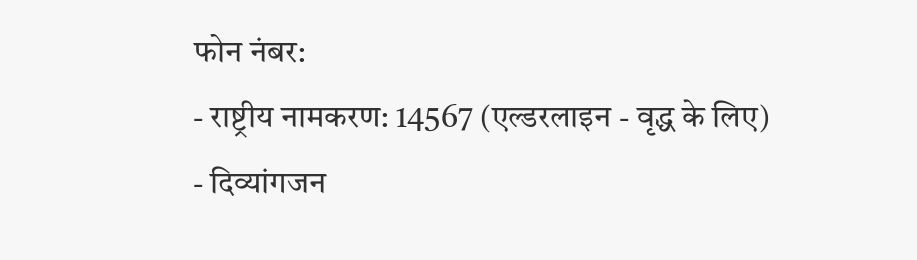फोन नंबर:
- राष्ट्रीय नामकरण: 14567 (एल्डरलाइन - वृद्ध के लिए)
- दिव्यांगजन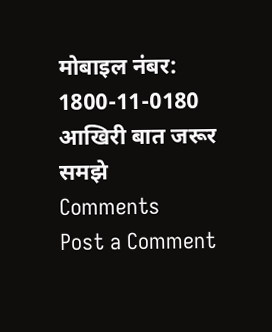मोबाइल नंबर: 1800-11-0180
आखिरी बात जरूर समझे
Comments
Post a Comment